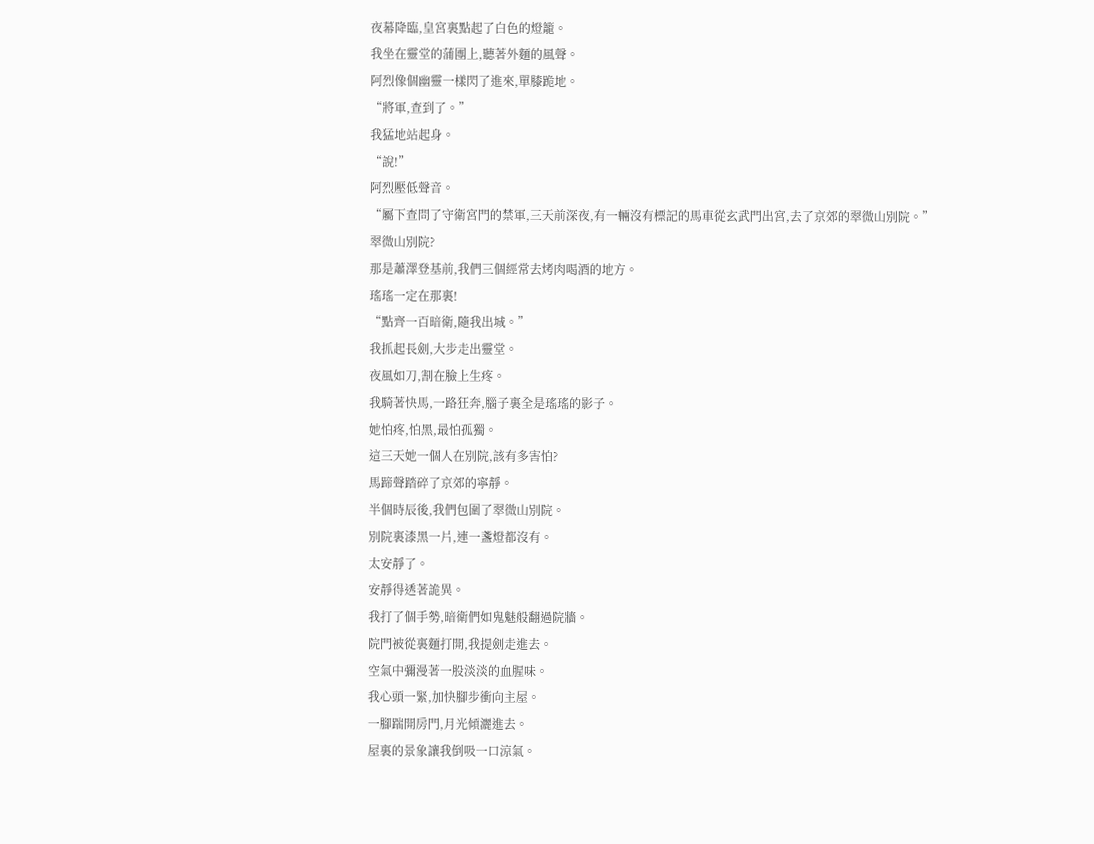夜幕降臨,皇宮裏點起了白色的燈籠。
我坐在靈堂的蒲團上,聽著外麵的風聲。
阿烈像個幽靈一樣閃了進來,單膝跪地。
“將軍,查到了。”
我猛地站起身。
“說!”
阿烈壓低聲音。
“屬下查問了守衛宮門的禁軍,三天前深夜,有一輛沒有標記的馬車從玄武門出宮,去了京郊的翠微山別院。”
翠微山別院?
那是蕭澤登基前,我們三個經常去烤肉喝酒的地方。
瑤瑤一定在那裏!
“點齊一百暗衛,隨我出城。”
我抓起長劍,大步走出靈堂。
夜風如刀,割在臉上生疼。
我騎著快馬,一路狂奔,腦子裏全是瑤瑤的影子。
她怕疼,怕黑,最怕孤獨。
這三天她一個人在別院,該有多害怕?
馬蹄聲踏碎了京郊的寧靜。
半個時辰後,我們包圍了翠微山別院。
別院裏漆黑一片,連一盞燈都沒有。
太安靜了。
安靜得透著詭異。
我打了個手勢,暗衛們如鬼魅般翻過院牆。
院門被從裏麵打開,我提劍走進去。
空氣中彌漫著一股淡淡的血腥味。
我心頭一緊,加快腳步衝向主屋。
一腳踹開房門,月光傾灑進去。
屋裏的景象讓我倒吸一口涼氣。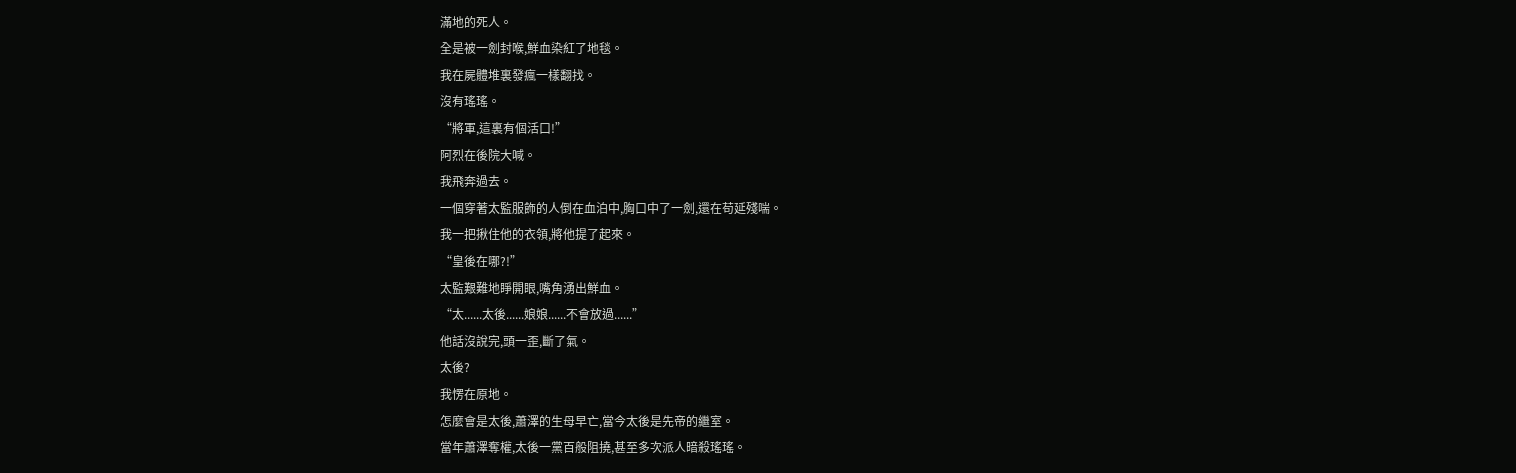滿地的死人。
全是被一劍封喉,鮮血染紅了地毯。
我在屍體堆裏發瘋一樣翻找。
沒有瑤瑤。
“將軍,這裏有個活口!”
阿烈在後院大喊。
我飛奔過去。
一個穿著太監服飾的人倒在血泊中,胸口中了一劍,還在苟延殘喘。
我一把揪住他的衣領,將他提了起來。
“皇後在哪?!”
太監艱難地睜開眼,嘴角湧出鮮血。
“太......太後......娘娘......不會放過......”
他話沒說完,頭一歪,斷了氣。
太後?
我愣在原地。
怎麼會是太後,蕭澤的生母早亡,當今太後是先帝的繼室。
當年蕭澤奪權,太後一黨百般阻撓,甚至多次派人暗殺瑤瑤。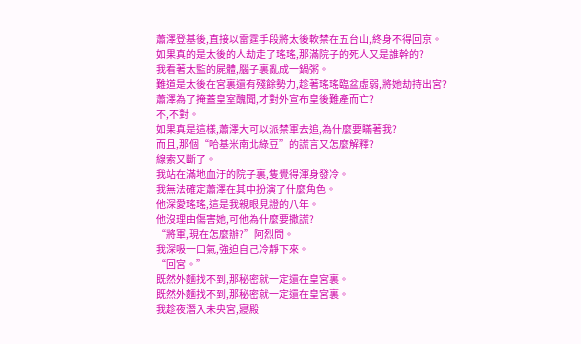蕭澤登基後,直接以雷霆手段將太後軟禁在五台山,終身不得回京。
如果真的是太後的人劫走了瑤瑤,那滿院子的死人又是誰幹的?
我看著太監的屍體,腦子裏亂成一鍋粥。
難道是太後在宮裏還有殘餘勢力,趁著瑤瑤臨盆虛弱,將她劫持出宮?
蕭澤為了掩蓋皇室醜聞,才對外宣布皇後難產而亡?
不,不對。
如果真是這樣,蕭澤大可以派禁軍去追,為什麼要瞞著我?
而且,那個“哈基米南北綠豆”的謊言又怎麼解釋?
線索又斷了。
我站在滿地血汙的院子裏,隻覺得渾身發冷。
我無法確定蕭澤在其中扮演了什麼角色。
他深愛瑤瑤,這是我親眼見證的八年。
他沒理由傷害她,可他為什麼要撒謊?
“將軍,現在怎麼辦?”阿烈問。
我深吸一口氣,強迫自己冷靜下來。
“回宮。”
既然外麵找不到,那秘密就一定還在皇宮裏。
既然外麵找不到,那秘密就一定還在皇宮裏。
我趁夜潛入未央宮,寢殿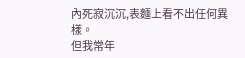內死寂沉沉,表麵上看不出任何異樣。
但我常年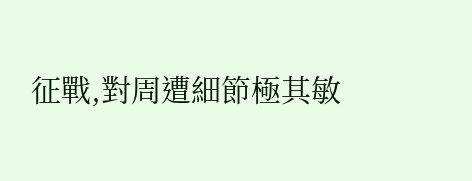征戰,對周遭細節極其敏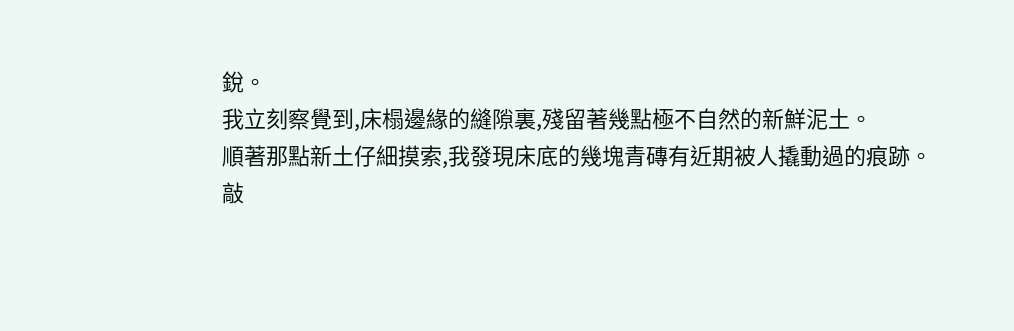銳。
我立刻察覺到,床榻邊緣的縫隙裏,殘留著幾點極不自然的新鮮泥土。
順著那點新土仔細摸索,我發現床底的幾塊青磚有近期被人撬動過的痕跡。
敲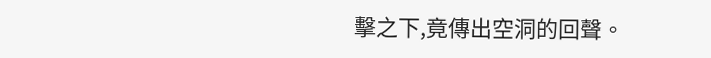擊之下,竟傳出空洞的回聲。